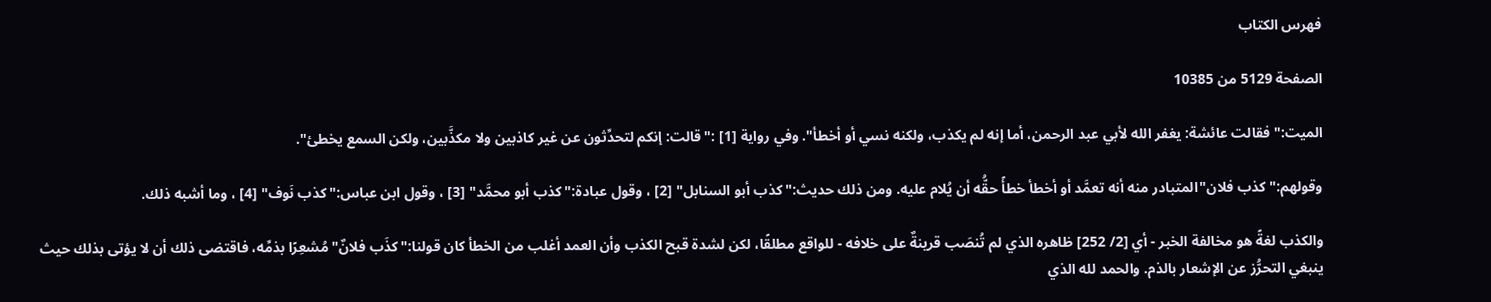فهرس الكتاب

الصفحة 5129 من 10385

الميت:"فقالت عائشة: يغفر الله لأبي عبد الرحمن، أما إنه لم يكذب، ولكنه نسي أو أخطأ". وفي رواية [1] :"قالت: إنكم لتحدِّثون عن غير كاذبين ولا مكذَّبين، ولكن السمع يخطئ".

وقولهم:"كذب فلان"المتبادر منه أنه تعمَّد أو أخطأ خطأً حقُّه أن يُلام عليه. ومن ذلك حديث:"كذب أبو السنابل" [2] ، وقول عبادة:"كذب أبو محمَّد" [3] ، وقول ابن عباس:"كذب نَوف" [4] ، وما أشبه ذلك.

والكذب لغةً هو مخالفة الخبر - أي [2/ 252] ظاهره الذي لم تُنصَب قرينةٌ على خلافه - للواقع مطلقًا، لكن لشدة قبح الكذب وأن العمد أغلب من الخطأ كان قولنا:"كذَب فلانٌ"مُشعِرًا بذمِّه، فاقتضى ذلك أن لا يؤتى بذلك حيث ينبغي التحرُّز عن الإشعار بالذم. والحمد لله الذي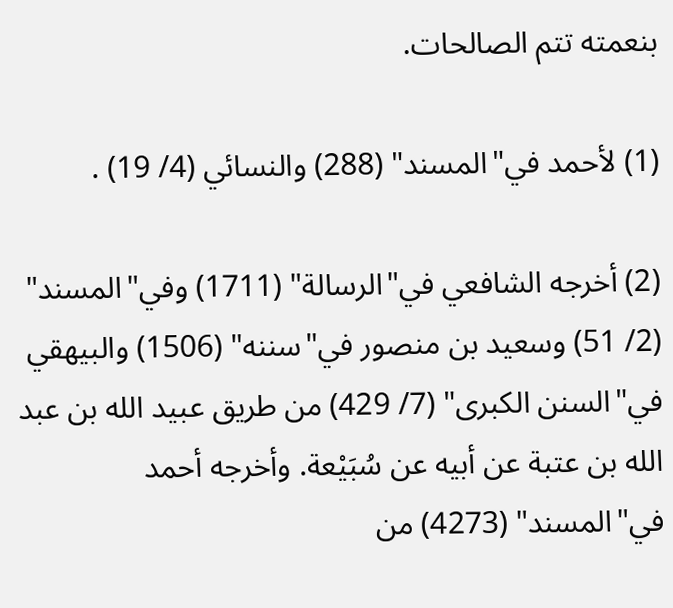بنعمته تتم الصالحات.

(1) لأحمد في"المسند" (288) والنسائي (4/ 19) .

(2) أخرجه الشافعي في"الرسالة" (1711) وفي"المسند" (2/ 51) وسعيد بن منصور في"سننه" (1506) والبيهقي في"السنن الكبرى" (7/ 429) من طريق عبيد الله بن عبد الله بن عتبة عن أبيه عن سُبَيْعة. وأخرجه أحمد في"المسند" (4273) من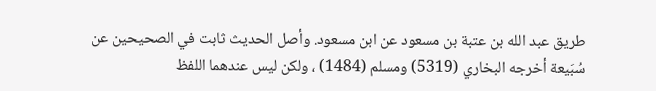طريق عبد الله بن عتبة بن مسعود عن ابن مسعود. وأصل الحديث ثابت في الصحيحين عن سُبَيعة أخرجه البخاري (5319) ومسلم (1484) ، ولكن ليس عندهما اللفظ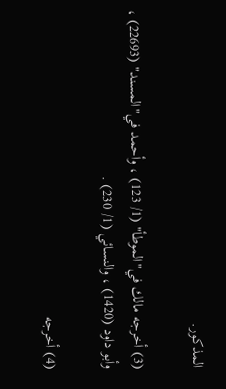المذكور.

(3) أخرجه مالك في"الموطأ" (1/ 123) ، وأحمد في"المسند" (22693) ، وأبو داود (1420) ، والنسائي (1/ 230) .

(4) أخرجه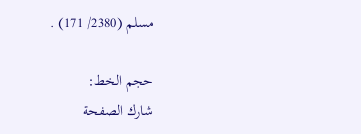مسلم (2380/ 171) .

حجم الخط:
شارك الصفحة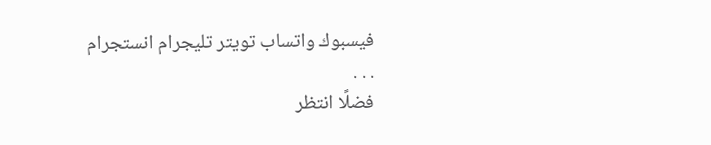فيسبوك واتساب تويتر تليجرام انستجرام
. . .
فضلًا انتظر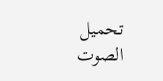تحميل الصوت